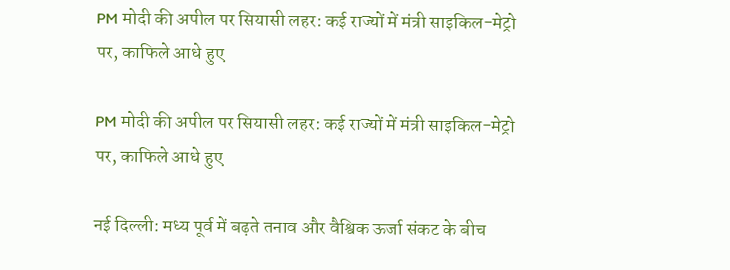PM मोदी की अपील पर सियासी लहर: कई राज्यों में मंत्री साइकिल-मेट्रो पर, काफिले आधे हुए

PM मोदी की अपील पर सियासी लहर: कई राज्यों में मंत्री साइकिल-मेट्रो पर, काफिले आधे हुए

नई दिल्ली: मध्य पूर्व में बढ़ते तनाव और वैश्विक ऊर्जा संकट के बीच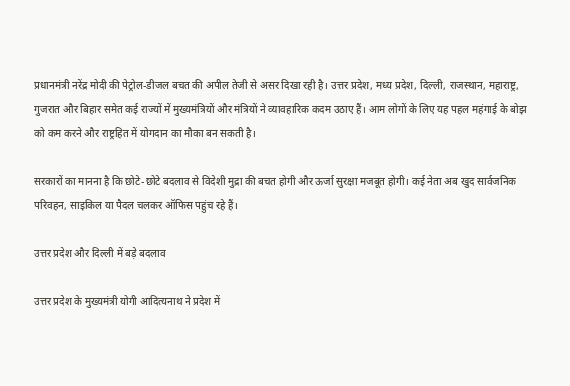प्रधानमंत्री नरेंद्र मोदी की पेट्रोल-डीजल बचत की अपील तेजी से असर दिखा रही है। उत्तर प्रदेश, मध्य प्रदेश, दिल्ली, राजस्थान, महाराष्ट्र, गुजरात और बिहार समेत कई राज्यों में मुख्यमंत्रियों और मंत्रियों ने व्यावहारिक कदम उठाए हैं। आम लोगों के लिए यह पहल महंगाई के बोझ को कम करने और राष्ट्रहित में योगदान का मौका बन सकती है।

सरकारों का मानना है कि छोटे-छोटे बदलाव से विदेशी मुद्रा की बचत होगी और ऊर्जा सुरक्षा मजबूत होगी। कई नेता अब खुद सार्वजनिक परिवहन, साइकिल या पैदल चलकर ऑफिस पहुंच रहे हैं।

उत्तर प्रदेश और दिल्ली में बड़े बदलाव

उत्तर प्रदेश के मुख्यमंत्री योगी आदित्यनाथ ने प्रदेश में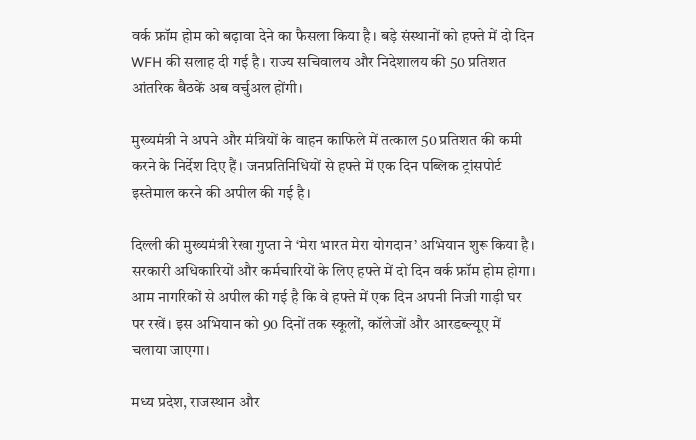वर्क फ्रॉम होम को बढ़ावा देने का फैसला किया है। बड़े संस्थानों को हफ्ते में दो दिन WFH की सलाह दी गई है। राज्य सचिवालय और निदेशालय की 50 प्रतिशत आंतरिक बैठकें अब वर्चुअल होंगी।

मुख्यमंत्री ने अपने और मंत्रियों के वाहन काफिले में तत्काल 50 प्रतिशत की कमी करने के निर्देश दिए हैं। जनप्रतिनिधियों से हफ्ते में एक दिन पब्लिक ट्रांसपोर्ट इस्तेमाल करने की अपील की गई है।

दिल्ली की मुख्यमंत्री रेखा गुप्ता ने ‘मेरा भारत मेरा योगदान’ अभियान शुरू किया है। सरकारी अधिकारियों और कर्मचारियों के लिए हफ्ते में दो दिन वर्क फ्रॉम होम होगा। आम नागरिकों से अपील की गई है कि वे हफ्ते में एक दिन अपनी निजी गाड़ी घर पर रखें। इस अभियान को 90 दिनों तक स्कूलों, कॉलेजों और आरडब्ल्यूए में चलाया जाएगा।

मध्य प्रदेश, राजस्थान और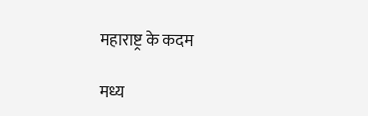महाराष्ट्र के कदम

मध्य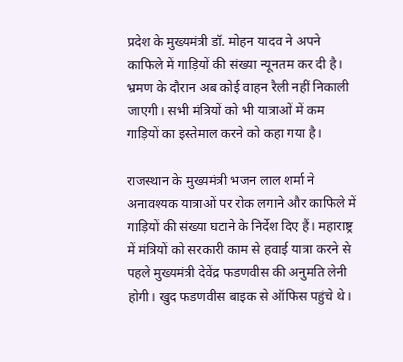प्रदेश के मुख्यमंत्री डॉ. मोहन यादव ने अपने काफिले में गाड़ियों की संख्या न्यूनतम कर दी है। भ्रमण के दौरान अब कोई वाहन रैली नहीं निकाली जाएगी। सभी मंत्रियों को भी यात्राओं में कम गाड़ियों का इस्तेमाल करने को कहा गया है।

राजस्थान के मुख्यमंत्री भजन लाल शर्मा ने अनावश्यक यात्राओं पर रोक लगाने और काफिले में गाड़ियों की संख्या घटाने के निर्देश दिए हैं। महाराष्ट्र में मंत्रियों को सरकारी काम से हवाई यात्रा करने से पहले मुख्यमंत्री देवेंद्र फडणवीस की अनुमति लेनी होगी। खुद फडणवीस बाइक से ऑफिस पहुंचे थे।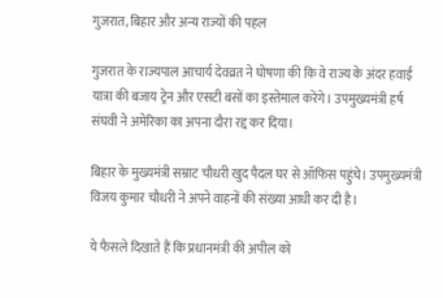गुजरात, बिहार और अन्य राज्यों की पहल

गुजरात के राज्यपाल आचार्य देवव्रत ने घोषणा की कि वे राज्य के अंदर हवाई यात्रा की बजाय ट्रेन और एसटी बसों का इस्तेमाल करेंगे। उपमुख्यमंत्री हर्ष संघवी ने अमेरिका का अपना दौरा रद्द कर दिया।

बिहार के मुख्यमंत्री सम्राट चौधरी खुद पैदल घर से ऑफिस पहुंचे। उपमुख्यमंत्री विजय कुमार चौधरी ने अपने वाहनों की संख्या आधी कर दी है।

ये फैसले दिखाते हैं कि प्रधानमंत्री की अपील को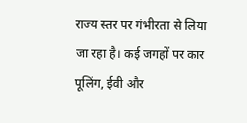राज्य स्तर पर गंभीरता से लिया जा रहा है। कई जगहों पर कार पूलिंग, ईवी और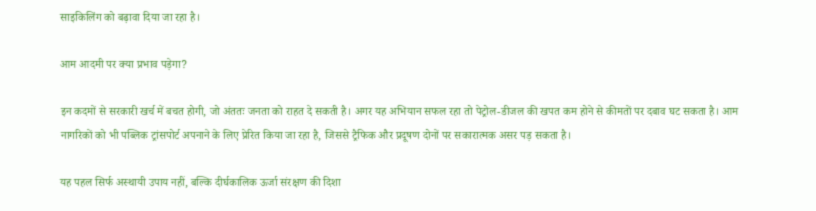साइकिलिंग को बढ़ावा दिया जा रहा है।

आम आदमी पर क्या प्रभाव पड़ेगा?

इन कदमों से सरकारी खर्च में बचत होगी, जो अंततः जनता को राहत दे सकती है। अगर यह अभियान सफल रहा तो पेट्रोल-डीजल की खपत कम होने से कीमतों पर दबाव घट सकता है। आम नागरिकों को भी पब्लिक ट्रांसपोर्ट अपनाने के लिए प्रेरित किया जा रहा है, जिससे ट्रैफिक और प्रदूषण दोनों पर सकारात्मक असर पड़ सकता है।

यह पहल सिर्फ अस्थायी उपाय नहीं, बल्कि दीर्घकालिक ऊर्जा संरक्षण की दिशा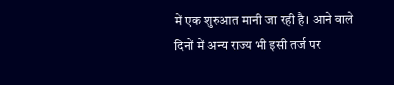में एक शुरुआत मानी जा रही है। आने वाले दिनों में अन्य राज्य भी इसी तर्ज पर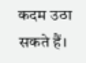कदम उठा सकते हैं।